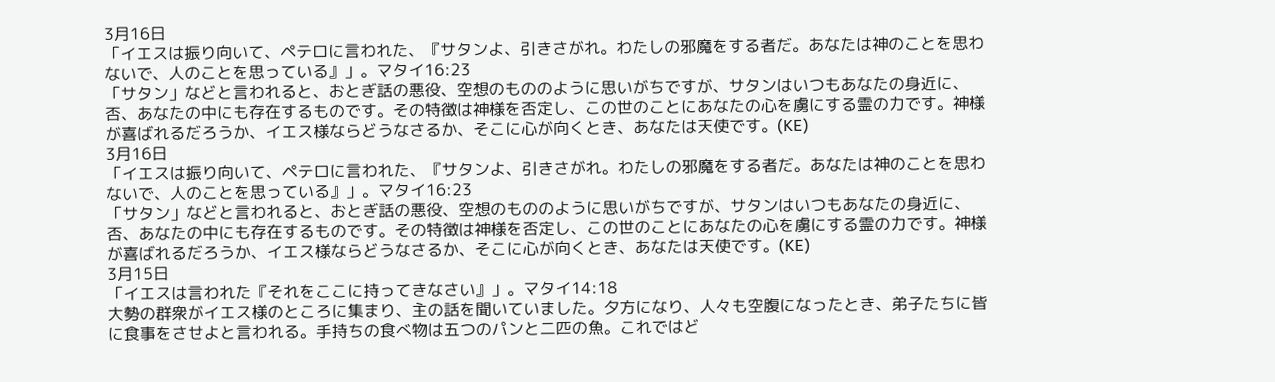3月16日
「イエスは振り向いて、ペテロに言われた、『サタンよ、引きさがれ。わたしの邪魔をする者だ。あなたは神のことを思わないで、人のことを思っている』」。マタイ16:23
「サタン」などと言われると、おとぎ話の悪役、空想のもののように思いがちですが、サタンはいつもあなたの身近に、否、あなたの中にも存在するものです。その特徴は神様を否定し、この世のことにあなたの心を虜にする霊の力です。神様が喜ばれるだろうか、イエス様ならどうなさるか、そこに心が向くとき、あなたは天使です。(KE)
3月16日
「イエスは振り向いて、ペテロに言われた、『サタンよ、引きさがれ。わたしの邪魔をする者だ。あなたは神のことを思わないで、人のことを思っている』」。マタイ16:23
「サタン」などと言われると、おとぎ話の悪役、空想のもののように思いがちですが、サタンはいつもあなたの身近に、否、あなたの中にも存在するものです。その特徴は神様を否定し、この世のことにあなたの心を虜にする霊の力です。神様が喜ばれるだろうか、イエス様ならどうなさるか、そこに心が向くとき、あなたは天使です。(KE)
3月15日
「イエスは言われた『それをここに持ってきなさい』」。マタイ14:18
大勢の群衆がイエス様のところに集まり、主の話を聞いていました。夕方になり、人々も空腹になったとき、弟子たちに皆に食事をさせよと言われる。手持ちの食べ物は五つのパンと二匹の魚。これではど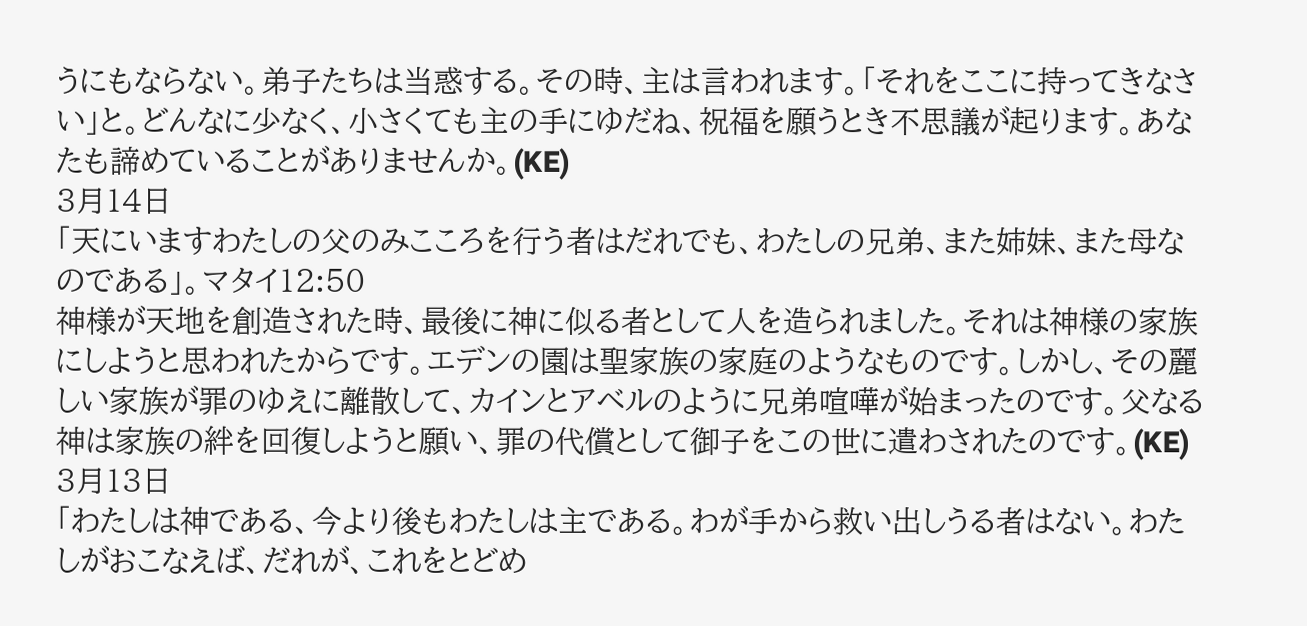うにもならない。弟子たちは当惑する。その時、主は言われます。「それをここに持ってきなさい」と。どんなに少なく、小さくても主の手にゆだね、祝福を願うとき不思議が起ります。あなたも諦めていることがありませんか。(KE)
3月14日
「天にいますわたしの父のみこころを行う者はだれでも、わたしの兄弟、また姉妹、また母なのである」。マタイ12:50
神様が天地を創造された時、最後に神に似る者として人を造られました。それは神様の家族にしようと思われたからです。エデンの園は聖家族の家庭のようなものです。しかし、その麗しい家族が罪のゆえに離散して、カインとアベルのように兄弟喧嘩が始まったのです。父なる神は家族の絆を回復しようと願い、罪の代償として御子をこの世に遣わされたのです。(KE)
3月13日
「わたしは神である、今より後もわたしは主である。わが手から救い出しうる者はない。わたしがおこなえば、だれが、これをとどめ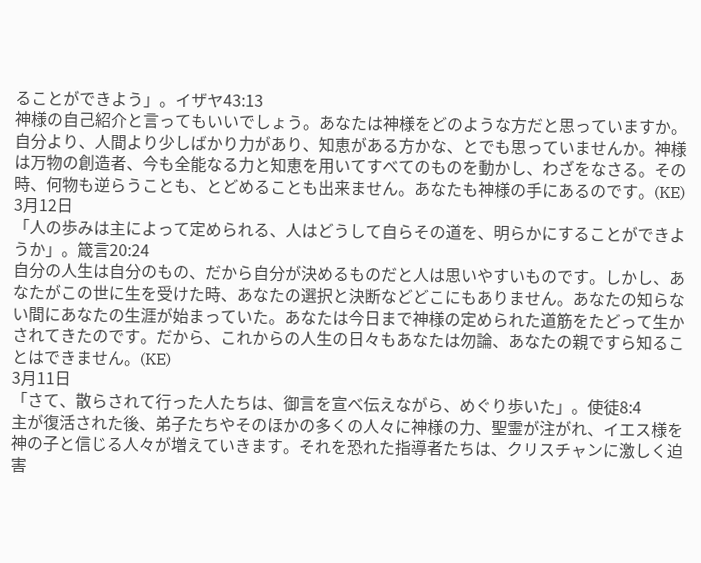ることができよう」。イザヤ43:13
神様の自己紹介と言ってもいいでしょう。あなたは神様をどのような方だと思っていますか。自分より、人間より少しばかり力があり、知恵がある方かな、とでも思っていませんか。神様は万物の創造者、今も全能なる力と知恵を用いてすべてのものを動かし、わざをなさる。その時、何物も逆らうことも、とどめることも出来ません。あなたも神様の手にあるのです。(KE)
3月12日
「人の歩みは主によって定められる、人はどうして自らその道を、明らかにすることができようか」。箴言20:24
自分の人生は自分のもの、だから自分が決めるものだと人は思いやすいものです。しかし、あなたがこの世に生を受けた時、あなたの選択と決断などどこにもありません。あなたの知らない間にあなたの生涯が始まっていた。あなたは今日まで神様の定められた道筋をたどって生かされてきたのです。だから、これからの人生の日々もあなたは勿論、あなたの親ですら知ることはできません。(KE)
3月11日
「さて、散らされて行った人たちは、御言を宣べ伝えながら、めぐり歩いた」。使徒8:4
主が復活された後、弟子たちやそのほかの多くの人々に神様の力、聖霊が注がれ、イエス様を神の子と信じる人々が増えていきます。それを恐れた指導者たちは、クリスチャンに激しく迫害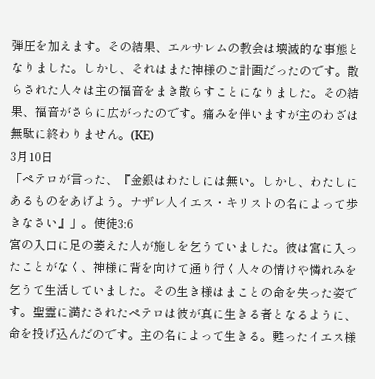弾圧を加えます。その結果、エルサレムの教会は壊滅的な事態となりました。しかし、それはまた神様のご計画だったのです。散らされた人々は主の福音をまき散らすことになりました。その結果、福音がさらに広がったのです。痛みを伴いますが主のわざは無駄に終わりません。(KE)
3月10日
「ペテロが言った、『金銀はわたしには無い。しかし、わたしにあるものをあげよう。ナザレ人イエス・キリストの名によって歩きなさい』」。使徒3:6
宮の入口に足の萎えた人が施しを乞うていました。彼は宮に入ったことがなく、神様に背を向けて通り行く人々の情けや憐れみを乞うて生活していました。その生き様はまことの命を失った姿です。聖霊に満たされたペテロは彼が真に生きる者となるように、命を投げ込んだのです。主の名によって生きる。甦ったイエス様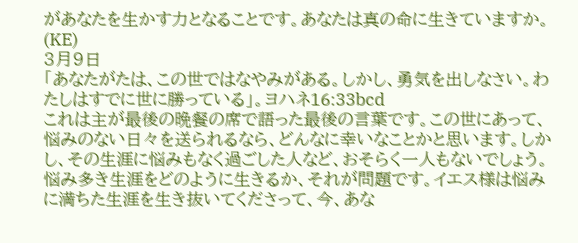があなたを生かす力となることです。あなたは真の命に生きていますか。(KE)
3月9日
「あなたがたは、この世ではなやみがある。しかし、勇気を出しなさい。わたしはすでに世に勝っている」。ヨハネ16:33bcd
これは主が最後の晩餐の席で語った最後の言葉です。この世にあって、悩みのない日々を送られるなら、どんなに幸いなことかと思います。しかし、その生涯に悩みもなく過ごした人など、おそらく一人もないでしょう。悩み多き生涯をどのように生きるか、それが問題です。イエス様は悩みに満ちた生涯を生き抜いてくださって、今、あな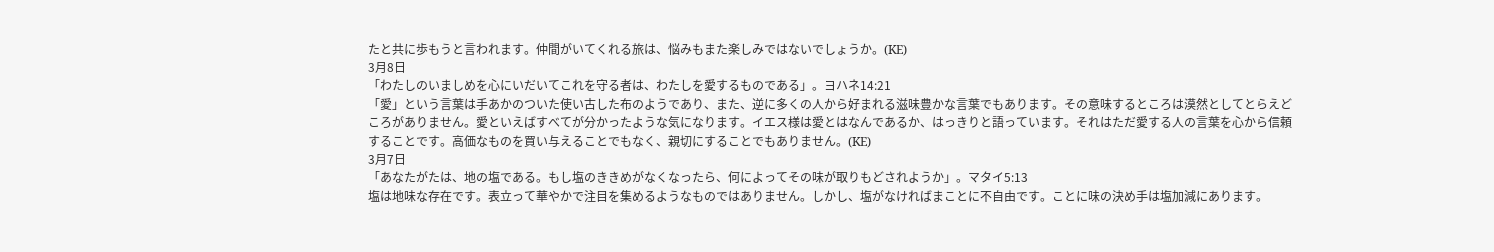たと共に歩もうと言われます。仲間がいてくれる旅は、悩みもまた楽しみではないでしょうか。(KE)
3月8日
「わたしのいましめを心にいだいてこれを守る者は、わたしを愛するものである」。ヨハネ14:21
「愛」という言葉は手あかのついた使い古した布のようであり、また、逆に多くの人から好まれる滋味豊かな言葉でもあります。その意味するところは漠然としてとらえどころがありません。愛といえばすべてが分かったような気になります。イエス様は愛とはなんであるか、はっきりと語っています。それはただ愛する人の言葉を心から信頼することです。高価なものを買い与えることでもなく、親切にすることでもありません。(KE)
3月7日
「あなたがたは、地の塩である。もし塩のききめがなくなったら、何によってその味が取りもどされようか」。マタイ5:13
塩は地味な存在です。表立って華やかで注目を集めるようなものではありません。しかし、塩がなければまことに不自由です。ことに味の決め手は塩加減にあります。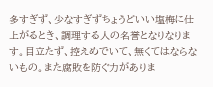多すぎず、少なすぎずちょうどいい塩梅に仕上がるとき、調理する人の名誉となりなります。目立たず、控えめでいて、無くてはならないもの。また腐敗を防ぐ力がありま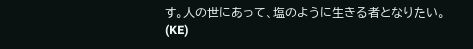す。人の世にあって、塩のように生きる者となりたい。(KE)